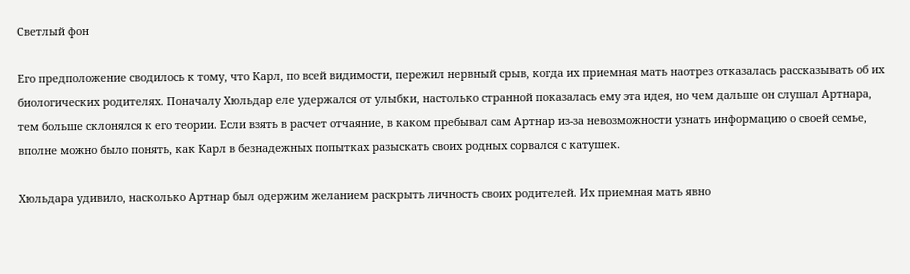Светлый фон

Его предположение сводилось к тому, что Карл, по всей видимости, пережил нервный срыв, когда их приемная мать наотрез отказалась рассказывать об их биологических родителях. Поначалу Хюльдар еле удержался от улыбки, настолько странной показалась ему эта идея, но чем дальше он слушал Артнара, тем больше склонялся к его теории. Если взять в расчет отчаяние, в каком пребывал сам Артнар из-за невозможности узнать информацию о своей семье, вполне можно было понять, как Карл в безнадежных попытках разыскать своих родных сорвался с катушек.

Хюльдара удивило, насколько Артнар был одержим желанием раскрыть личность своих родителей. Их приемная мать явно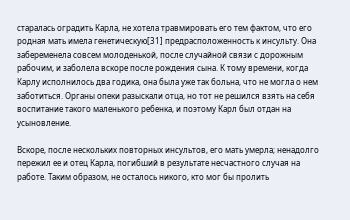старалась оградить Карла, не хотела травмировать его тем фактом, что его родная мать имела генетическую[31] предрасположенность к инсульту. Она забеременела совсем молоденькой, после случайной связи с дорожным рабочим, и заболела вскоре после рождения сына. К тому времени, когда Карлу исполнилось два годика, она была уже так больна, что не могла о нем заботиться. Органы опеки разыскали отца, но тот не решился взять на себя воспитание такого маленького ребенка, и поэтому Карл был отдан на усыновление.

Вскоре, после нескольких повторных инсультов, его мать умерла; ненадолго пережил ее и отец Карла, погибший в результате несчастного случая на работе. Таким образом, не осталось никого, кто мог бы пролить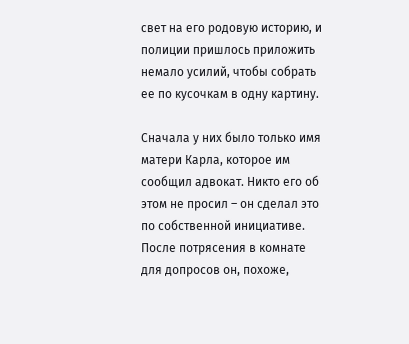свет на его родовую историю, и полиции пришлось приложить немало усилий, чтобы собрать ее по кусочкам в одну картину.

Сначала у них было только имя матери Карла, которое им сообщил адвокат. Никто его об этом не просил – он сделал это по собственной инициативе. После потрясения в комнате для допросов он, похоже,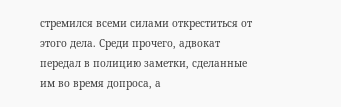стремился всеми силами откреститься от этого дела. Среди прочего, адвокат передал в полицию заметки, сделанные им во время допроса, а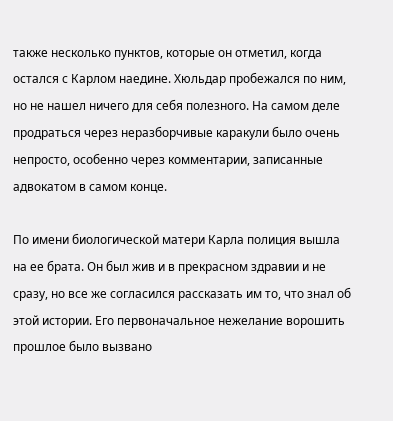также несколько пунктов, которые он отметил, когда остался с Карлом наедине. Хюльдар пробежался по ним, но не нашел ничего для себя полезного. На самом деле продраться через неразборчивые каракули было очень непросто, особенно через комментарии, записанные адвокатом в самом конце.

По имени биологической матери Карла полиция вышла на ее брата. Он был жив и в прекрасном здравии и не сразу, но все же согласился рассказать им то, что знал об этой истории. Его первоначальное нежелание ворошить прошлое было вызвано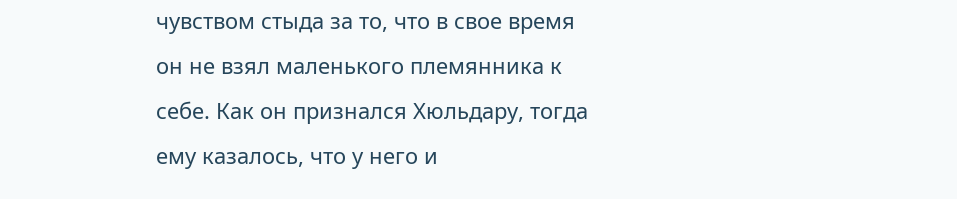чувством стыда за то, что в свое время он не взял маленького племянника к себе. Как он признался Хюльдару, тогда ему казалось, что у него и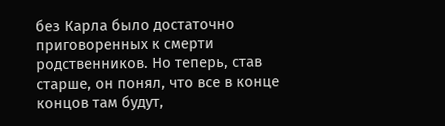без Карла было достаточно приговоренных к смерти родственников. Но теперь, став старше, он понял, что все в конце концов там будут,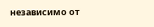независимо от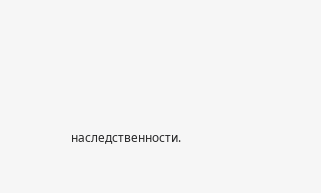наследственности.